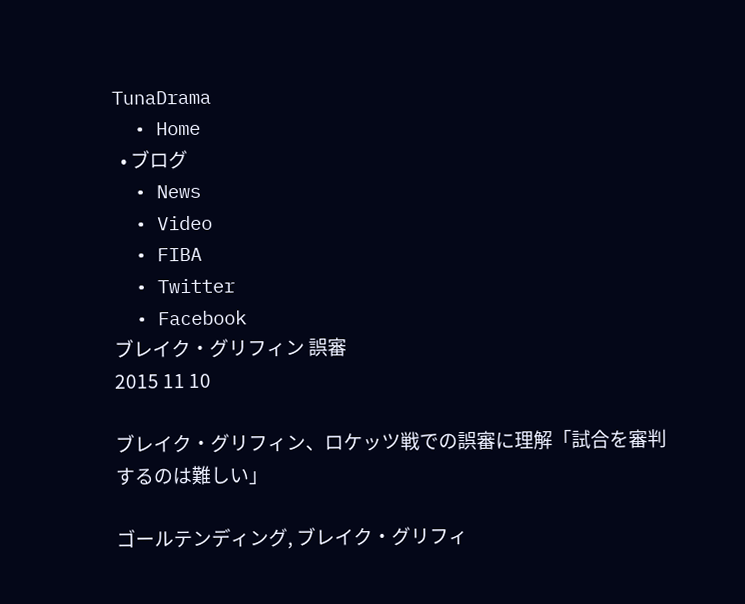TunaDrama
  • Home
  • ブログ
  • News
  • Video
  • FIBA
  • Twitter
  • Facebook
ブレイク・グリフィン 誤審
2015 11 10

ブレイク・グリフィン、ロケッツ戦での誤審に理解「試合を審判するのは難しい」

ゴールテンディング, ブレイク・グリフィ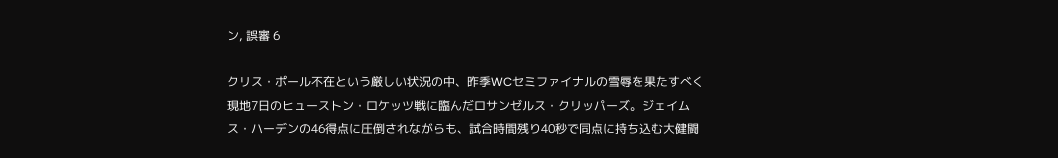ン, 誤審 6

クリス・ポール不在という厳しい状況の中、昨季WCセミファイナルの雪辱を果たすべく現地7日のヒューストン・ロケッツ戦に臨んだロサンゼルス・クリッパーズ。ジェイムス・ハーデンの46得点に圧倒されながらも、試合時間残り40秒で同点に持ち込む大健闘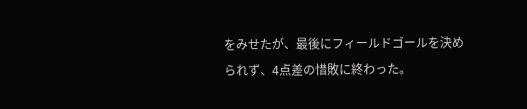をみせたが、最後にフィールドゴールを決められず、4点差の惜敗に終わった。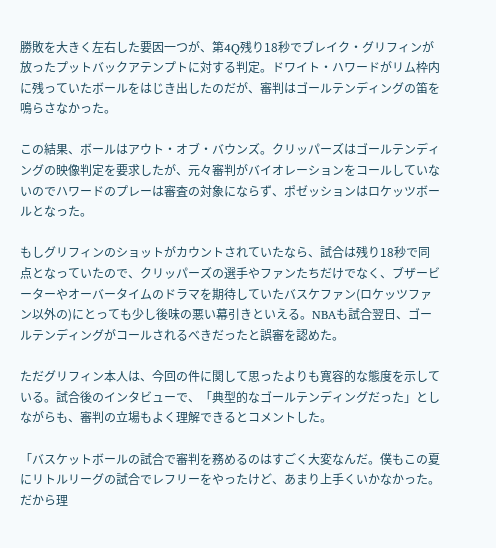勝敗を大きく左右した要因一つが、第4Q残り18秒でブレイク・グリフィンが放ったプットバックアテンプトに対する判定。ドワイト・ハワードがリム枠内に残っていたボールをはじき出したのだが、審判はゴールテンディングの笛を鳴らさなかった。

この結果、ボールはアウト・オブ・バウンズ。クリッパーズはゴールテンディングの映像判定を要求したが、元々審判がバイオレーションをコールしていないのでハワードのプレーは審査の対象にならず、ポゼッションはロケッツボールとなった。

もしグリフィンのショットがカウントされていたなら、試合は残り18秒で同点となっていたので、クリッパーズの選手やファンたちだけでなく、ブザービーターやオーバータイムのドラマを期待していたバスケファン(ロケッツファン以外の)にとっても少し後味の悪い幕引きといえる。NBAも試合翌日、ゴールテンディングがコールされるべきだったと誤審を認めた。

ただグリフィン本人は、今回の件に関して思ったよりも寛容的な態度を示している。試合後のインタビューで、「典型的なゴールテンディングだった」としながらも、審判の立場もよく理解できるとコメントした。

「バスケットボールの試合で審判を務めるのはすごく大変なんだ。僕もこの夏にリトルリーグの試合でレフリーをやったけど、あまり上手くいかなかった。だから理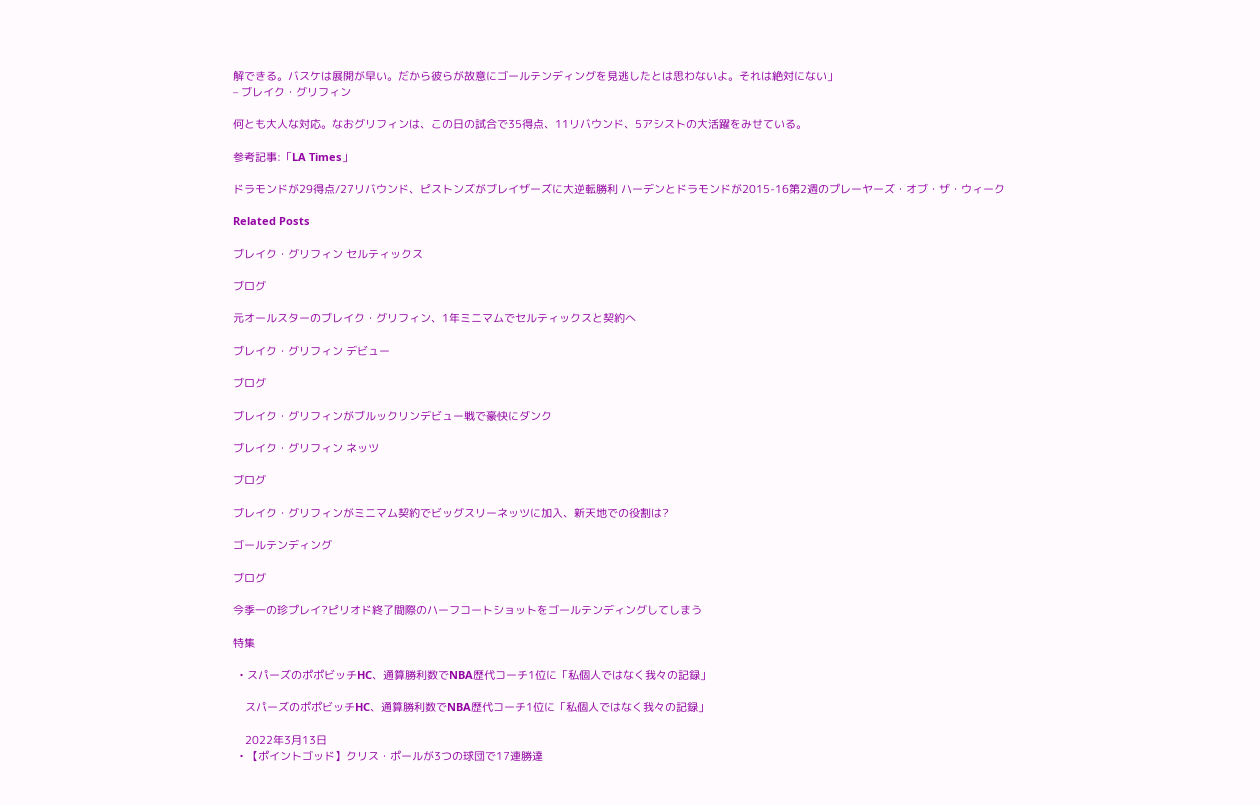解できる。バスケは展開が早い。だから彼らが故意にゴールテンディングを見逃したとは思わないよ。それは絶対にない」
– ブレイク・グリフィン

何とも大人な対応。なおグリフィンは、この日の試合で35得点、11リバウンド、5アシストの大活躍をみせている。

参考記事:「LA Times」

ドラモンドが29得点/27リバウンド、ピストンズがブレイザーズに大逆転勝利 ハーデンとドラモンドが2015-16第2週のプレーヤーズ・オブ・ザ・ウィーク

Related Posts

ブレイク・グリフィン セルティックス

ブログ

元オールスターのブレイク・グリフィン、1年ミニマムでセルティックスと契約へ

ブレイク・グリフィン デビュー

ブログ

ブレイク・グリフィンがブルックリンデビュー戦で豪快にダンク

ブレイク・グリフィン ネッツ

ブログ

ブレイク・グリフィンがミニマム契約でビッグスリーネッツに加入、新天地での役割は?

ゴールテンディング

ブログ

今季一の珍プレイ?ピリオド終了間際のハーフコートショットをゴールテンディングしてしまう

特集

  • スパーズのポポビッチHC、通算勝利数でNBA歴代コーチ1位に「私個人ではなく我々の記録」

    スパーズのポポビッチHC、通算勝利数でNBA歴代コーチ1位に「私個人ではなく我々の記録」

    2022年3月13日
  • 【ポイントゴッド】クリス・ポールが3つの球団で17連勝達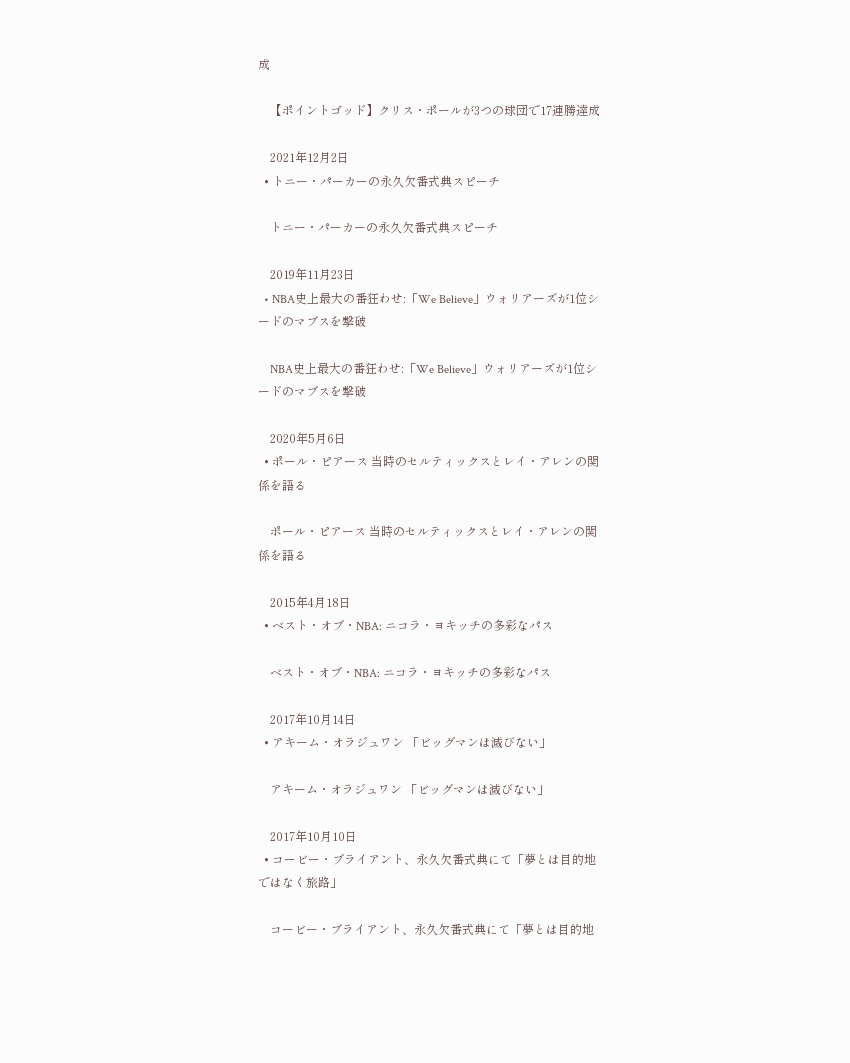成

    【ポイントゴッド】クリス・ポールが3つの球団で17連勝達成

    2021年12月2日
  • トニー・パーカーの永久欠番式典スピーチ

    トニー・パーカーの永久欠番式典スピーチ

    2019年11月23日
  • NBA史上最大の番狂わせ:「We Believe」ウォリアーズが1位シードのマブスを撃破

    NBA史上最大の番狂わせ:「We Believe」ウォリアーズが1位シードのマブスを撃破

    2020年5月6日
  • ポール・ピアース 当時のセルティックスとレイ・アレンの関係を語る

    ポール・ピアース 当時のセルティックスとレイ・アレンの関係を語る

    2015年4月18日
  • ベスト・オブ・NBA: ニコラ・ヨキッチの多彩なパス

    ベスト・オブ・NBA: ニコラ・ヨキッチの多彩なパス

    2017年10月14日
  • アキーム・オラジュワン 「ビッグマンは滅びない」

    アキーム・オラジュワン 「ビッグマンは滅びない」

    2017年10月10日
  • コービー・ブライアント、永久欠番式典にて「夢とは目的地ではなく旅路」

    コービー・ブライアント、永久欠番式典にて「夢とは目的地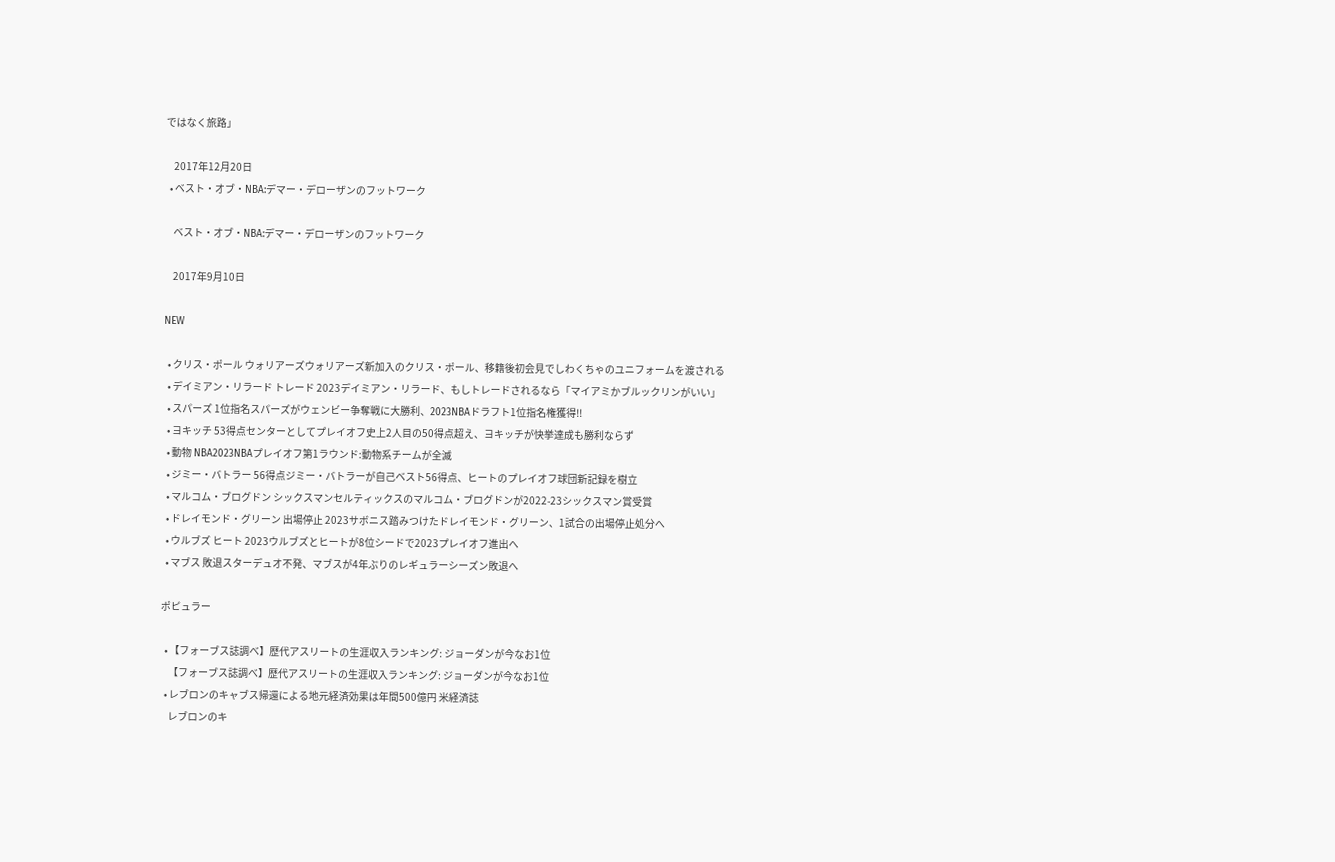ではなく旅路」

    2017年12月20日
  • ベスト・オブ・NBA:デマー・デローザンのフットワーク

    ベスト・オブ・NBA:デマー・デローザンのフットワーク

    2017年9月10日

NEW

  • クリス・ポール ウォリアーズウォリアーズ新加入のクリス・ポール、移籍後初会見でしわくちゃのユニフォームを渡される
  • デイミアン・リラード トレード 2023デイミアン・リラード、もしトレードされるなら「マイアミかブルックリンがいい」
  • スパーズ 1位指名スパーズがウェンビー争奪戦に大勝利、2023NBAドラフト1位指名権獲得!!
  • ヨキッチ 53得点センターとしてプレイオフ史上2人目の50得点超え、ヨキッチが快挙達成も勝利ならず
  • 動物 NBA2023NBAプレイオフ第1ラウンド:動物系チームが全滅
  • ジミー・バトラー 56得点ジミー・バトラーが自己ベスト56得点、ヒートのプレイオフ球団新記録を樹立
  • マルコム・ブログドン シックスマンセルティックスのマルコム・ブログドンが2022-23シックスマン賞受賞
  • ドレイモンド・グリーン 出場停止 2023サボニス踏みつけたドレイモンド・グリーン、1試合の出場停止処分へ
  • ウルブズ ヒート 2023ウルブズとヒートが8位シードで2023プレイオフ進出へ
  • マブス 敗退スターデュオ不発、マブスが4年ぶりのレギュラーシーズン敗退へ

ポピュラー

  • 【フォーブス誌調べ】歴代アスリートの生涯収入ランキング: ジョーダンが今なお1位
    【フォーブス誌調べ】歴代アスリートの生涯収入ランキング: ジョーダンが今なお1位
  • レブロンのキャブス帰還による地元経済効果は年間500億円 米経済誌
    レブロンのキ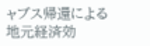ャブス帰還による地元経済効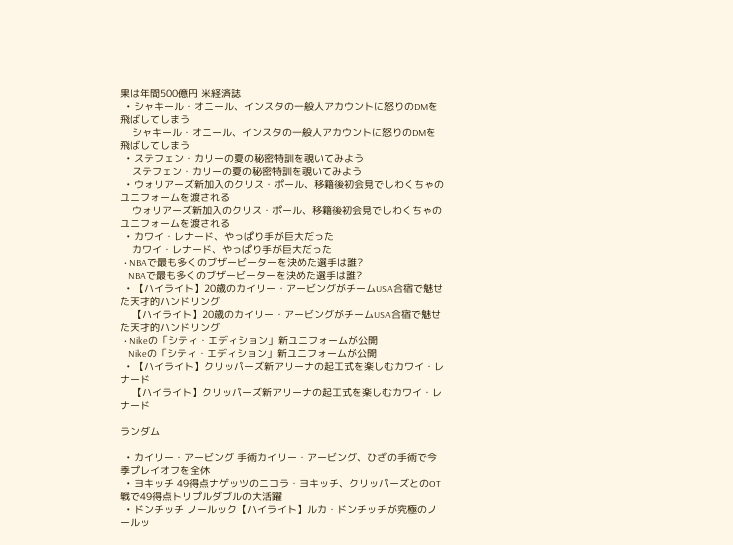果は年間500億円 米経済誌
  • シャキール・オニール、インスタの一般人アカウントに怒りのDMを飛ばしてしまう
    シャキール・オニール、インスタの一般人アカウントに怒りのDMを飛ばしてしまう
  • ステフェン・カリーの夏の秘密特訓を覗いてみよう
    ステフェン・カリーの夏の秘密特訓を覗いてみよう
  • ウォリアーズ新加入のクリス・ポール、移籍後初会見でしわくちゃのユニフォームを渡される
    ウォリアーズ新加入のクリス・ポール、移籍後初会見でしわくちゃのユニフォームを渡される
  • カワイ・レナード、やっぱり手が巨大だった
    カワイ・レナード、やっぱり手が巨大だった
  • NBAで最も多くのブザービーターを決めた選手は誰?
    NBAで最も多くのブザービーターを決めた選手は誰?
  • 【ハイライト】20歳のカイリー・アービングがチームUSA合宿で魅せた天才的ハンドリング
    【ハイライト】20歳のカイリー・アービングがチームUSA合宿で魅せた天才的ハンドリング
  • Nikeの「シティ・エディション」新ユニフォームが公開
    Nikeの「シティ・エディション」新ユニフォームが公開
  • 【ハイライト】クリッパーズ新アリーナの起工式を楽しむカワイ・レナード
    【ハイライト】クリッパーズ新アリーナの起工式を楽しむカワイ・レナード

ランダム

  • カイリー・アービング 手術カイリー・アービング、ひざの手術で今季プレイオフを全休
  • ヨキッチ 49得点ナゲッツのニコラ・ヨキッチ、クリッパーズとのOT戦で49得点トリプルダブルの大活躍
  • ドンチッチ ノールック【ハイライト】ルカ・ドンチッチが究極のノールッ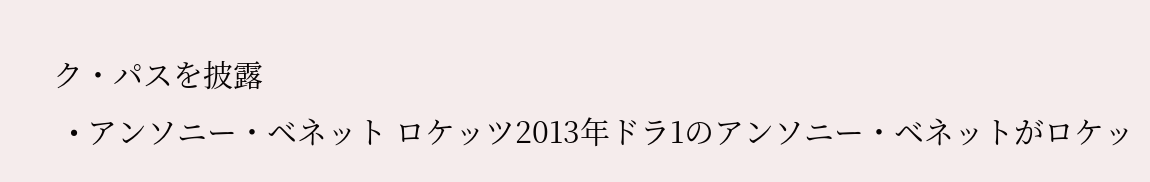ク・パスを披露
  • アンソニー・ベネット ロケッツ2013年ドラ1のアンソニー・ベネットがロケッ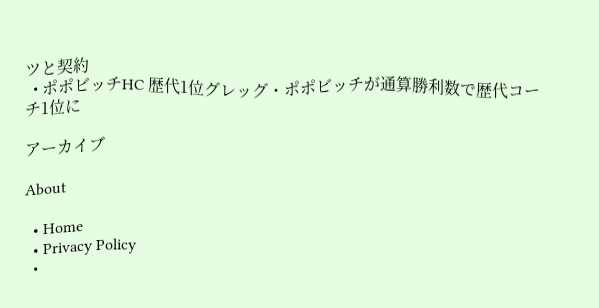ツと契約
  • ポポビッチHC 歴代1位グレッグ・ポポビッチが通算勝利数で歴代コーチ1位に

アーカイブ

About

  • Home
  • Privacy Policy
  •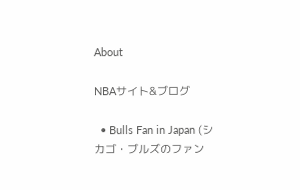About

NBAサイト&ブログ

  • Bulls Fan in Japan (シカゴ・ブルズのファン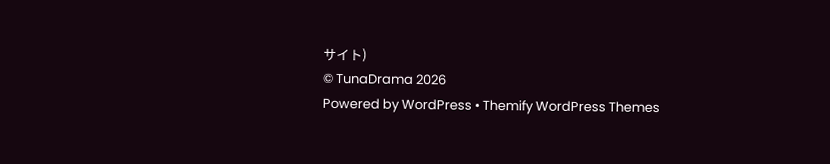サイト)
© TunaDrama 2026
Powered by WordPress • Themify WordPress Themes